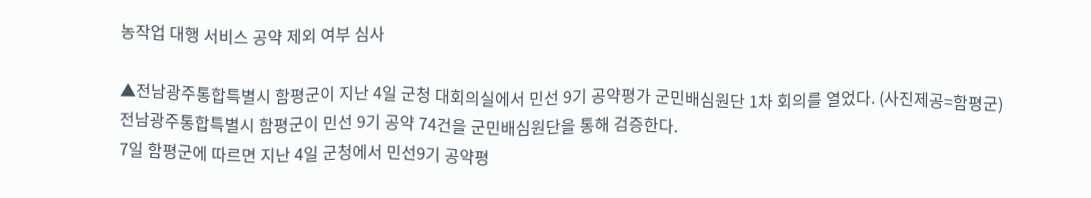농작업 대행 서비스 공약 제외 여부 심사

▲전남광주통합특별시 함평군이 지난 4일 군청 대회의실에서 민선 9기 공약평가 군민배심원단 1차 회의를 열었다. (사진제공=함평군)
전남광주통합특별시 함평군이 민선 9기 공약 74건을 군민배심원단을 통해 검증한다.
7일 함평군에 따르면 지난 4일 군청에서 민선9기 공약평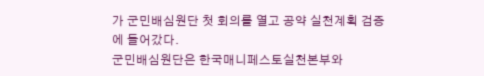가 군민배심원단 첫 회의를 열고 공약 실천계획 검증에 들어갔다.
군민배심원단은 한국매니페스토실천본부와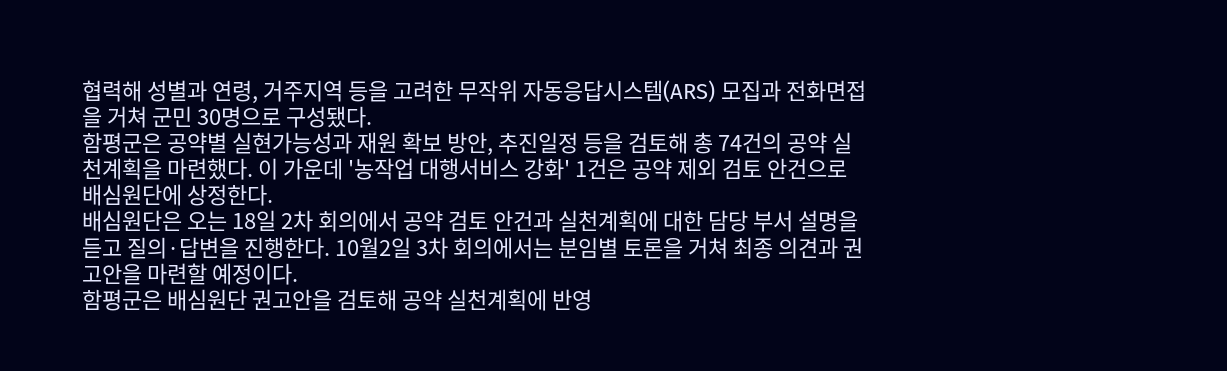협력해 성별과 연령, 거주지역 등을 고려한 무작위 자동응답시스템(ARS) 모집과 전화면접을 거쳐 군민 30명으로 구성됐다.
함평군은 공약별 실현가능성과 재원 확보 방안, 추진일정 등을 검토해 총 74건의 공약 실천계획을 마련했다. 이 가운데 '농작업 대행서비스 강화' 1건은 공약 제외 검토 안건으로 배심원단에 상정한다.
배심원단은 오는 18일 2차 회의에서 공약 검토 안건과 실천계획에 대한 담당 부서 설명을 듣고 질의·답변을 진행한다. 10월2일 3차 회의에서는 분임별 토론을 거쳐 최종 의견과 권고안을 마련할 예정이다.
함평군은 배심원단 권고안을 검토해 공약 실천계획에 반영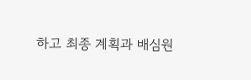하고 최종 계획과 배심원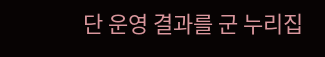단 운영 결과를 군 누리집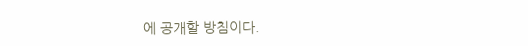에 공개할 방침이다.